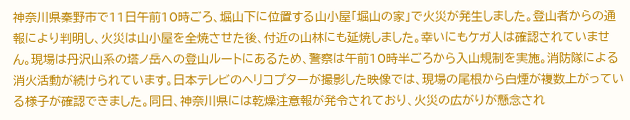神奈川県秦野市で11日午前10時ごろ、堀山下に位置する山小屋「堀山の家」で火災が発生しました。登山者からの通報により判明し、火災は山小屋を全焼させた後、付近の山林にも延焼しました。幸いにもケガ人は確認されていません。現場は丹沢山系の塔ノ岳への登山ルートにあるため、警察は午前10時半ごろから入山規制を実施。消防隊による消火活動が続けられています。日本テレビのヘリコプターが撮影した映像では、現場の尾根から白煙が複数上がっている様子が確認できました。同日、神奈川県には乾燥注意報が発令されており、火災の広がりが懸念され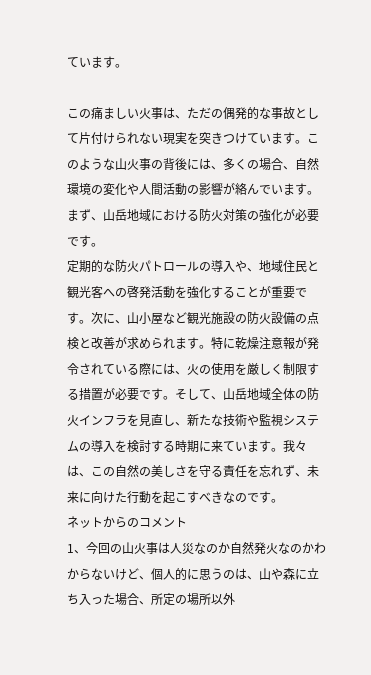ています。

この痛ましい火事は、ただの偶発的な事故として片付けられない現実を突きつけています。このような山火事の背後には、多くの場合、自然環境の変化や人間活動の影響が絡んでいます。まず、山岳地域における防火対策の強化が必要です。
定期的な防火パトロールの導入や、地域住民と観光客への啓発活動を強化することが重要です。次に、山小屋など観光施設の防火設備の点検と改善が求められます。特に乾燥注意報が発令されている際には、火の使用を厳しく制限する措置が必要です。そして、山岳地域全体の防火インフラを見直し、新たな技術や監視システムの導入を検討する時期に来ています。我々は、この自然の美しさを守る責任を忘れず、未来に向けた行動を起こすべきなのです。
ネットからのコメント
1、今回の山火事は人災なのか自然発火なのかわからないけど、個人的に思うのは、山や森に立ち入った場合、所定の場所以外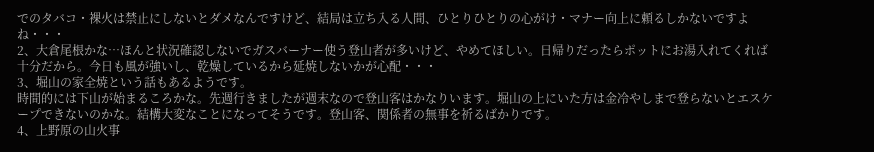でのタバコ・裸火は禁止にしないとダメなんですけど、結局は立ち入る人間、ひとりひとりの心がけ・マナー向上に頼るしかないですよね・・・
2、大倉尾根かな…ほんと状況確認しないでガスバーナー使う登山者が多いけど、やめてほしい。日帰りだったらポットにお湯入れてくれば十分だから。今日も風が強いし、乾燥しているから延焼しないかが心配・・・
3、堀山の家全焼という話もあるようです。
時間的には下山が始まるころかな。先週行きましたが週末なので登山客はかなりいます。堀山の上にいた方は金冷やしまで登らないとエスケープできないのかな。結構大変なことになってそうです。登山客、関係者の無事を祈るばかりです。
4、上野原の山火事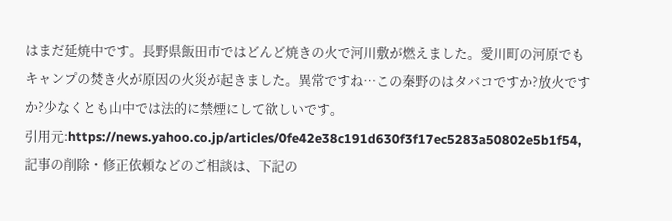はまだ延焼中です。長野県飯田市ではどんど焼きの火で河川敷が燃えました。愛川町の河原でもキャンプの焚き火が原因の火災が起きました。異常ですね…この秦野のはタバコですか?放火ですか?少なくとも山中では法的に禁煙にして欲しいです。
引用元:https://news.yahoo.co.jp/articles/0fe42e38c191d630f3f17ec5283a50802e5b1f54,記事の削除・修正依頼などのご相談は、下記の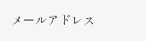メールアドレス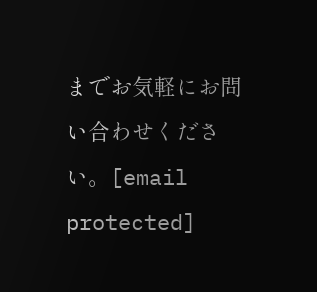までお気軽にお問い合わせください。[email protected]